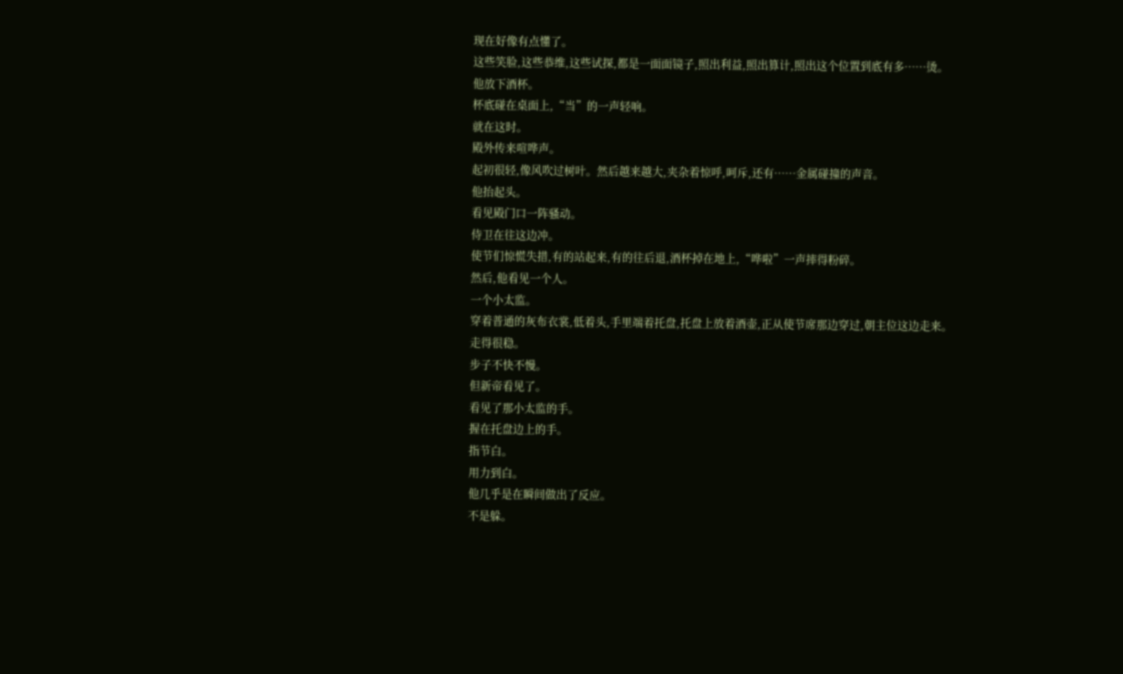现在好像有点懂了。
这些笑脸,这些恭维,这些试探,都是一面面镜子,照出利益,照出算计,照出这个位置到底有多……烫。
他放下酒杯。
杯底碰在桌面上,“当”的一声轻响。
就在这时。
殿外传来喧哗声。
起初很轻,像风吹过树叶。然后越来越大,夹杂着惊呼,呵斥,还有……金属碰撞的声音。
他抬起头。
看见殿门口一阵骚动。
侍卫在往这边冲。
使节们惊慌失措,有的站起来,有的往后退,酒杯掉在地上,“哗啦”一声摔得粉碎。
然后,他看见一个人。
一个小太监。
穿着普通的灰布衣裳,低着头,手里端着托盘,托盘上放着酒壶,正从使节席那边穿过,朝主位这边走来。
走得很稳。
步子不快不慢。
但新帝看见了。
看见了那小太监的手。
握在托盘边上的手。
指节白。
用力到白。
他几乎是在瞬间做出了反应。
不是躲。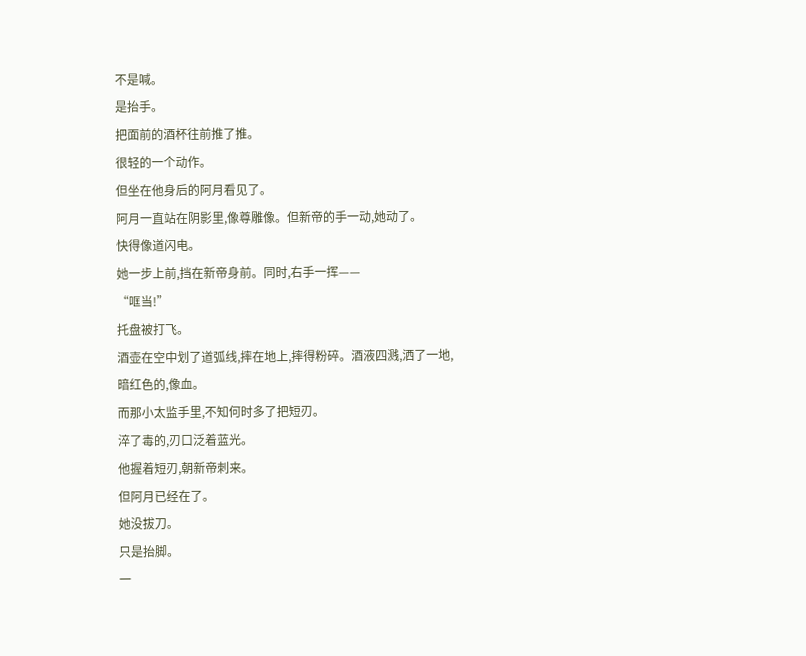不是喊。
是抬手。
把面前的酒杯往前推了推。
很轻的一个动作。
但坐在他身后的阿月看见了。
阿月一直站在阴影里,像尊雕像。但新帝的手一动,她动了。
快得像道闪电。
她一步上前,挡在新帝身前。同时,右手一挥——
“哐当!”
托盘被打飞。
酒壶在空中划了道弧线,摔在地上,摔得粉碎。酒液四溅,洒了一地,暗红色的,像血。
而那小太监手里,不知何时多了把短刃。
淬了毒的,刃口泛着蓝光。
他握着短刃,朝新帝刺来。
但阿月已经在了。
她没拔刀。
只是抬脚。
一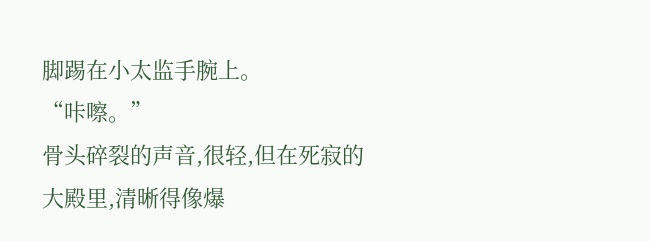脚踢在小太监手腕上。
“咔嚓。”
骨头碎裂的声音,很轻,但在死寂的大殿里,清晰得像爆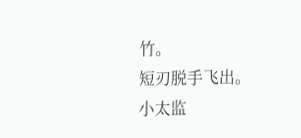竹。
短刃脱手飞出。
小太监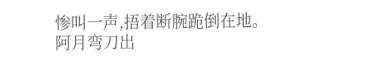惨叫一声,捂着断腕跪倒在地。
阿月弯刀出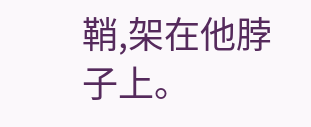鞘,架在他脖子上。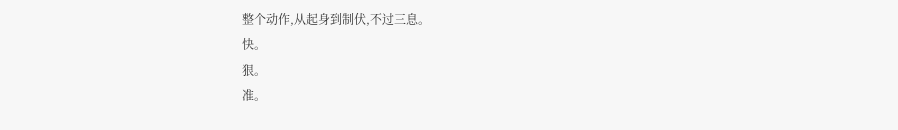整个动作,从起身到制伏,不过三息。
快。
狠。
准。